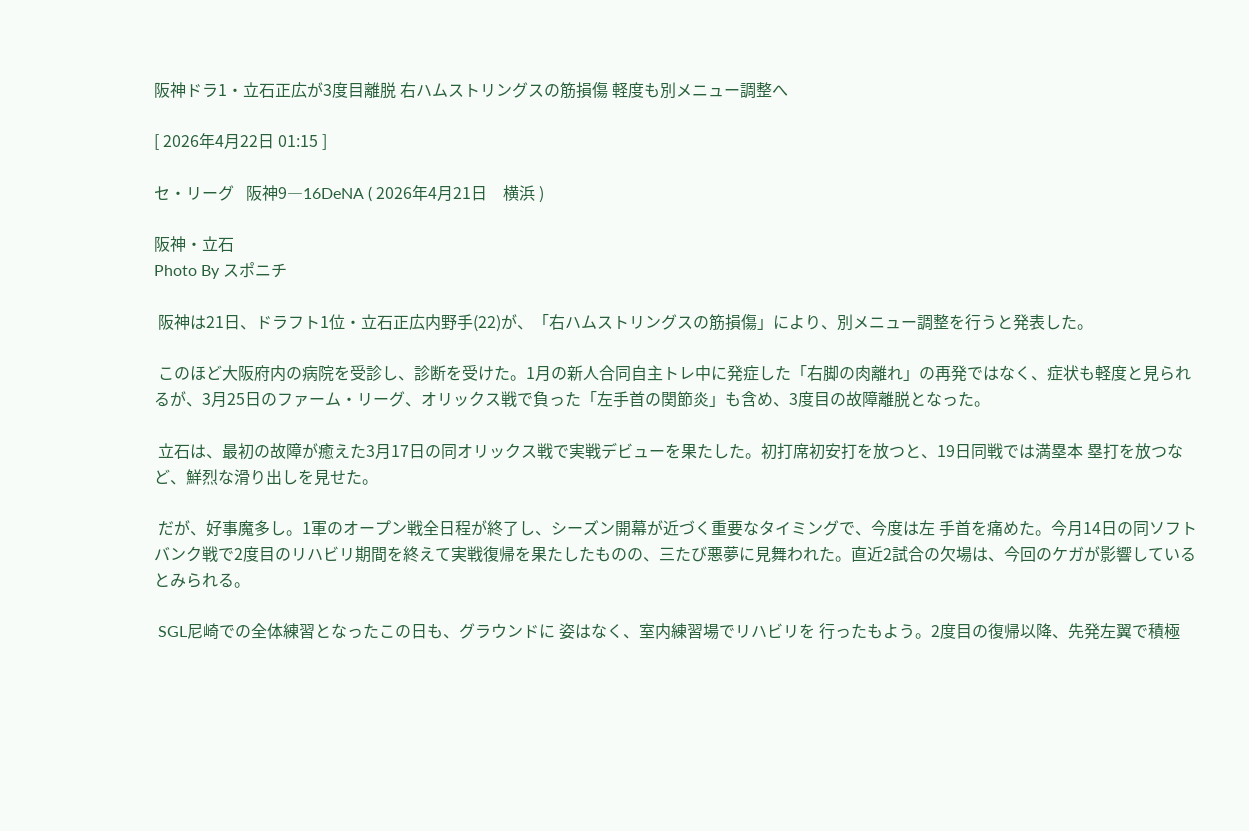阪神ドラ1・立石正広が3度目離脱 右ハムストリングスの筋損傷 軽度も別メニュー調整へ

[ 2026年4月22日 01:15 ]

セ・リーグ   阪神9―16DeNA ( 2026年4月21日    横浜 )

阪神・立石
Photo By スポニチ

 阪神は21日、ドラフト1位・立石正広内野手(22)が、「右ハムストリングスの筋損傷」により、別メニュー調整を行うと発表した。

 このほど大阪府内の病院を受診し、診断を受けた。1月の新人合同自主トレ中に発症した「右脚の肉離れ」の再発ではなく、症状も軽度と見られるが、3月25日のファーム・リーグ、オリックス戦で負った「左手首の関節炎」も含め、3度目の故障離脱となった。

 立石は、最初の故障が癒えた3月17日の同オリックス戦で実戦デビューを果たした。初打席初安打を放つと、19日同戦では満塁本 塁打を放つなど、鮮烈な滑り出しを見せた。

 だが、好事魔多し。1軍のオープン戦全日程が終了し、シーズン開幕が近づく重要なタイミングで、今度は左 手首を痛めた。今月14日の同ソフトバンク戦で2度目のリハビリ期間を終えて実戦復帰を果たしたものの、三たび悪夢に見舞われた。直近2試合の欠場は、今回のケガが影響しているとみられる。

 SGL尼崎での全体練習となったこの日も、グラウンドに 姿はなく、室内練習場でリハビリを 行ったもよう。2度目の復帰以降、先発左翼で積極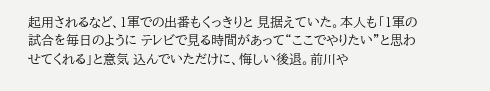起用されるなど、1軍での出番もくっきりと 見据えていた。本人も「1軍の試合を毎日のように テレビで見る時間があって“ここでやりたい”と思わせてくれる」と意気 込んでいただけに、悔しい後退。前川や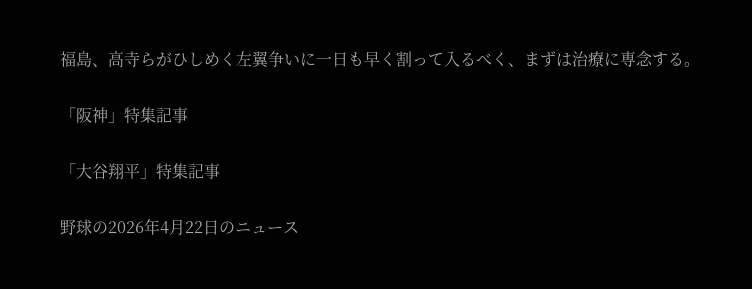福島、高寺らがひしめく左翼争いに一日も早く割って入るべく、まずは治療に専念する。

「阪神」特集記事

「大谷翔平」特集記事

野球の2026年4月22日のニュース